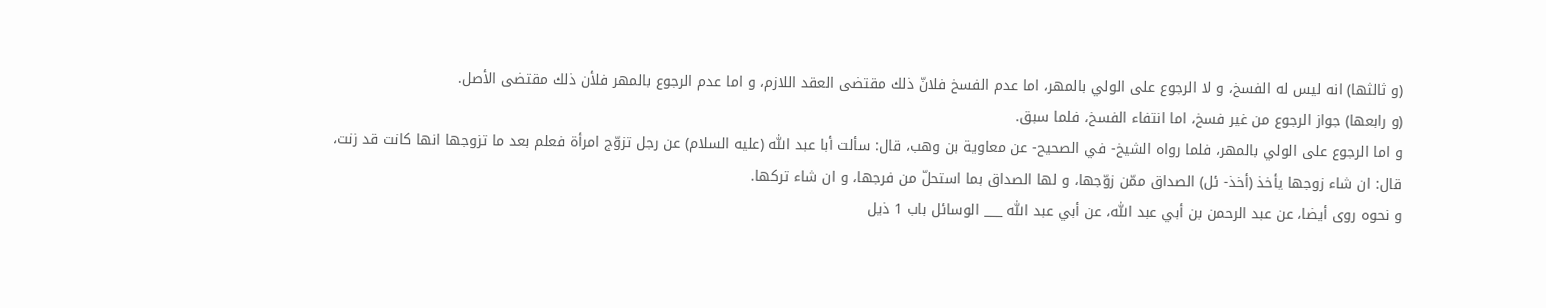(و ثالثها) انه ليس له الفسخ، و لا الرجوع على الولي بالمهر، اما عدم الفسخ فلانّ ذلك مقتضى العقد اللازم، و اما عدم الرجوع بالمهر فلأن ذلك مقتضى الأصل.
(و رابعها) جواز الرجوع من غير فسخ، اما انتفاء الفسخ، فلما سبق.
و اما الرجوع على الولي بالمهر، فلما رواه الشيخ- في الصحيح- عن معاوية بن وهب، قال: سألت أبا عبد اللّٰه (عليه السلام) عن رجل تزوّج امرأة فعلم بعد ما تزوجها انها كانت قد زنت، قال: ان شاء زوجها يأخذ (أخذ- ئل) الصداق ممّن زوّجها، و لها الصداق بما استحلّ من فرجها، و ان شاء تركها.
و نحوه روى أيضا، عن عبد الرحمن بن أبي عبد اللّٰه، عن أبي عبد اللّٰه ___ الوسائل باب 1 ذيل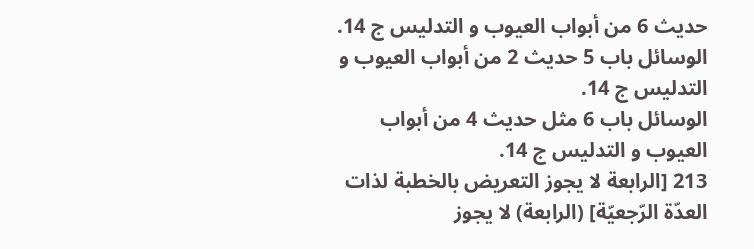حديث 6 من أبواب العيوب و التدليس ج 14.
الوسائل باب 5 حديث 2 من أبواب العيوب و التدليس ج 14.
الوسائل باب 6 مثل حديث 4 من أبواب العيوب و التدليس ج 14.
213 [الرابعة لا يجوز التعريض بالخطبة لذات العدّة الرّجعيّة] (الرابعة) لا يجوز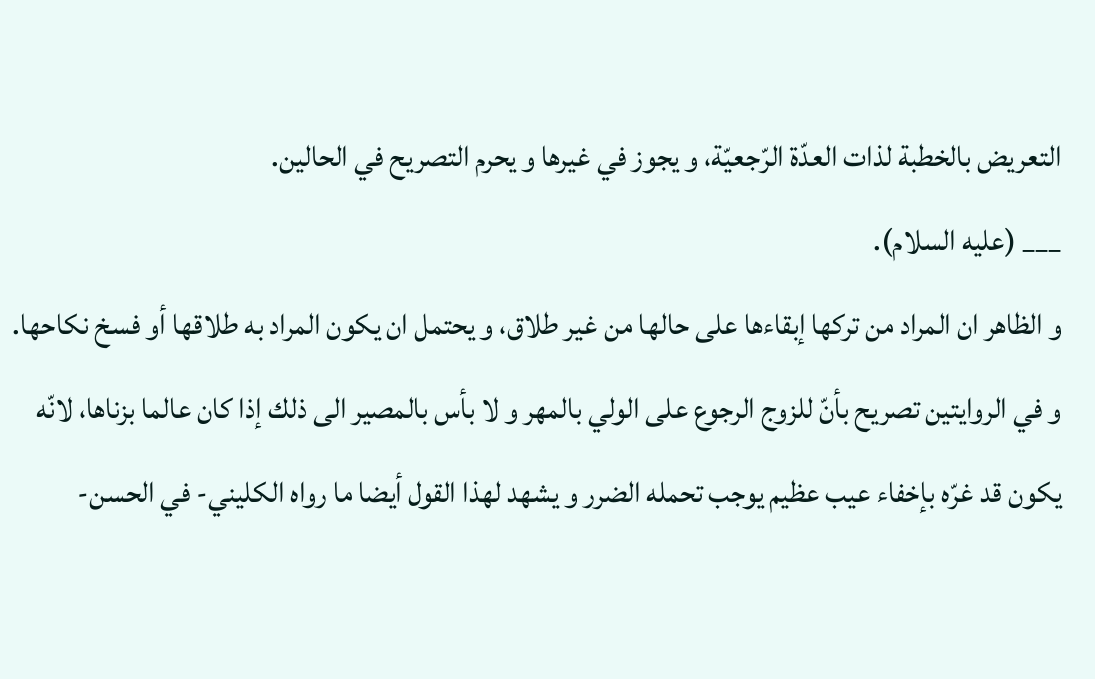التعريض بالخطبة لذات العدّة الرّجعيّة، و يجوز في غيرها و يحرم التصريح في الحالين.
___ (عليه السلام).
و الظاهر ان المراد من تركها إبقاءها على حالها من غير طلاق، و يحتمل ان يكون المراد به طلاقها أو فسخ نكاحها.
و في الروايتين تصريح بأنّ للزوج الرجوع على الولي بالمهر و لا بأس بالمصير الى ذلك إذا كان عالما بزناها، لانّه يكون قد غرّه بإخفاء عيب عظيم يوجب تحمله الضرر و يشهد لهذا القول أيضا ما رواه الكليني- في الحسن-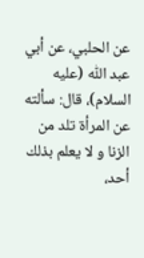عن الحلبي، عن أبي عبد اللّٰه (عليه السلام)، قال: سألته عن المرأة تلد من الزنا و لا يعلم بذلك أحد،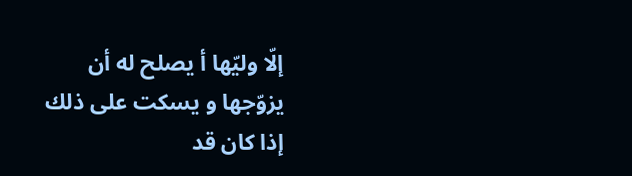إلّا وليّها أ يصلح له أن يزوّجها و يسكت على ذلك إذا كان قد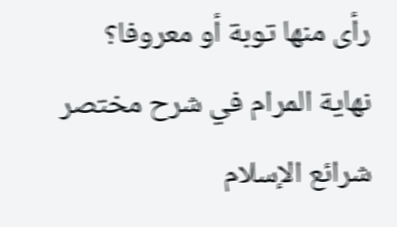رأى منها توبة أو معروفا؟
نهاية المرام في شرح مختصر شرائع الإسلام